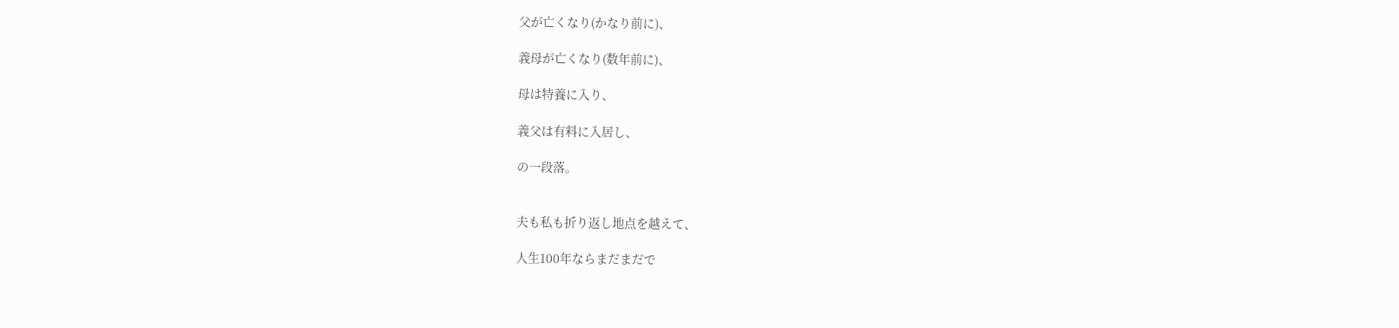父が亡くなり(かなり前に)、

義母が亡くなり(数年前に)、

母は特養に入り、

義父は有料に入居し、

の一段落。


夫も私も折り返し地点を越えて、

人生100年ならまだまだで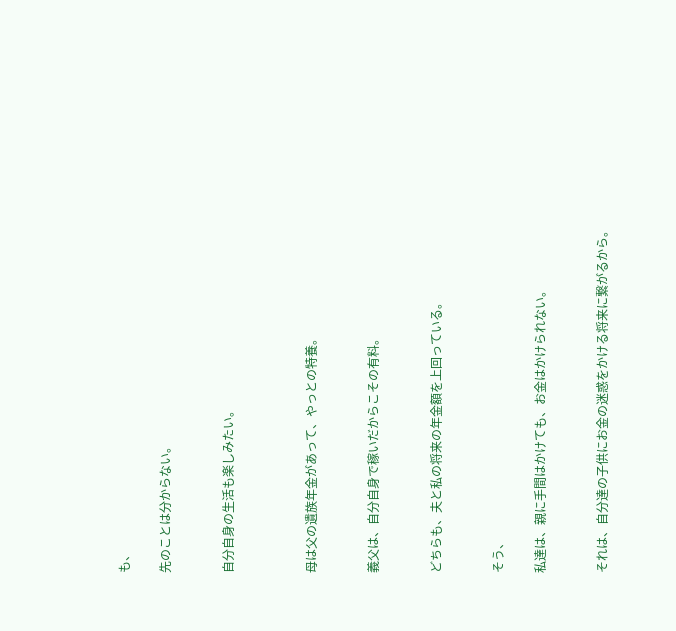も、

先のことは分からない。


自分自身の生活も楽しみたい。



母は父の遺族年金があって、やっとの特養。


義父は、自分自身で稼いだからこその有料。


どちらも、夫と私の将来の年金額を上回っている。


そう、

私達は、親に手間はかけても、お金はかけられない。


それは、自分達の子供にお金の迷惑をかける将来に繋がるから。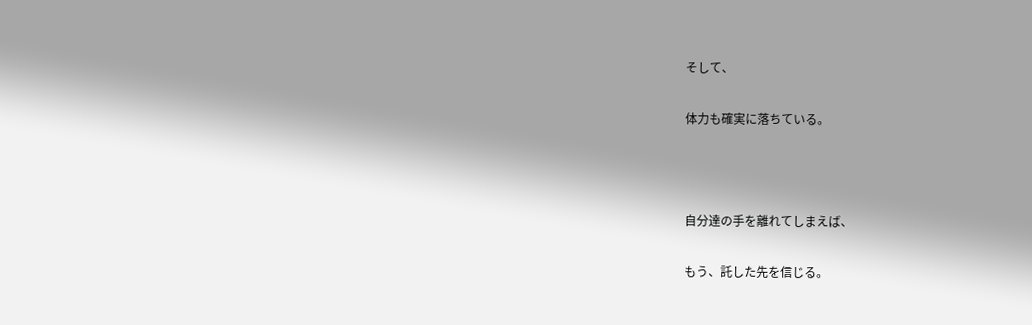そして、

体力も確実に落ちている。



自分達の手を離れてしまえば、

もう、託した先を信じる。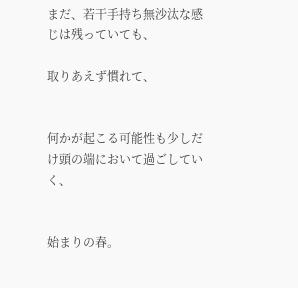まだ、若干手持ち無沙汰な感じは残っていても、

取りあえず慣れて、


何かが起こる可能性も少しだけ頭の端において過ごしていく、


始まりの春。